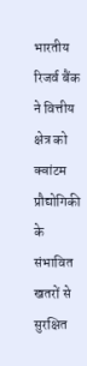भारतीय रिजर्व बैंक ने वित्तीय क्षेत्र को क्वांटम प्रौद्योगिकी के संभावित खतरों से सुरक्षित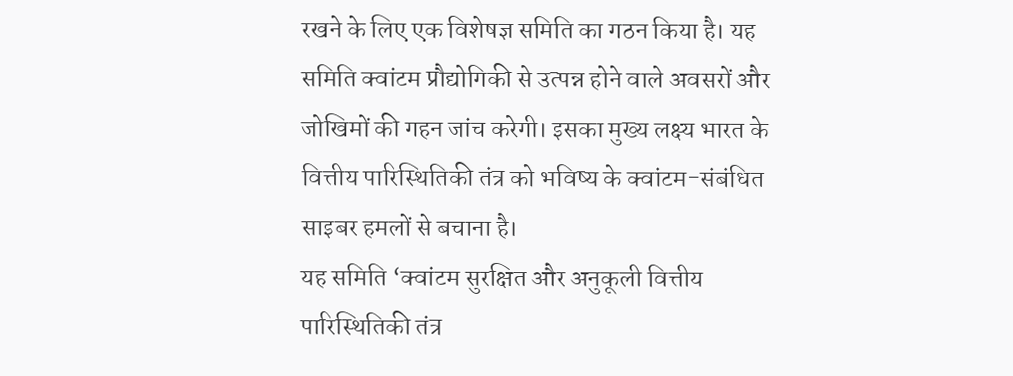रखने के लिए एक विशेषज्ञ समिति का गठन किया है। यह समिति क्वांटम प्रौद्योगिकी से उत्पन्न होने वाले अवसरों और जोखिमों की गहन जांच करेगी। इसका मुख्य लक्ष्य भारत के वित्तीय पारिस्थितिकी तंत्र को भविष्य के क्वांटम-संबंधित साइबर हमलों से बचाना है।
यह समिति ‘क्वांटम सुरक्षित और अनुकूली वित्तीय पारिस्थितिकी तंत्र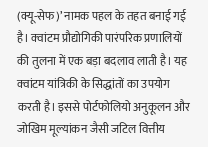(क्यू-सेफ)’ नामक पहल के तहत बनाई गई है। क्वांटम प्रौद्योगिकी पारंपरिक प्रणालियों की तुलना में एक बड़ा बदलाव लाती है। यह क्वांटम यांत्रिकी के सिद्धांतों का उपयोग करती है। इससे पोर्टफोलियो अनुकूलन और जोखिम मूल्यांकन जैसी जटिल वित्तीय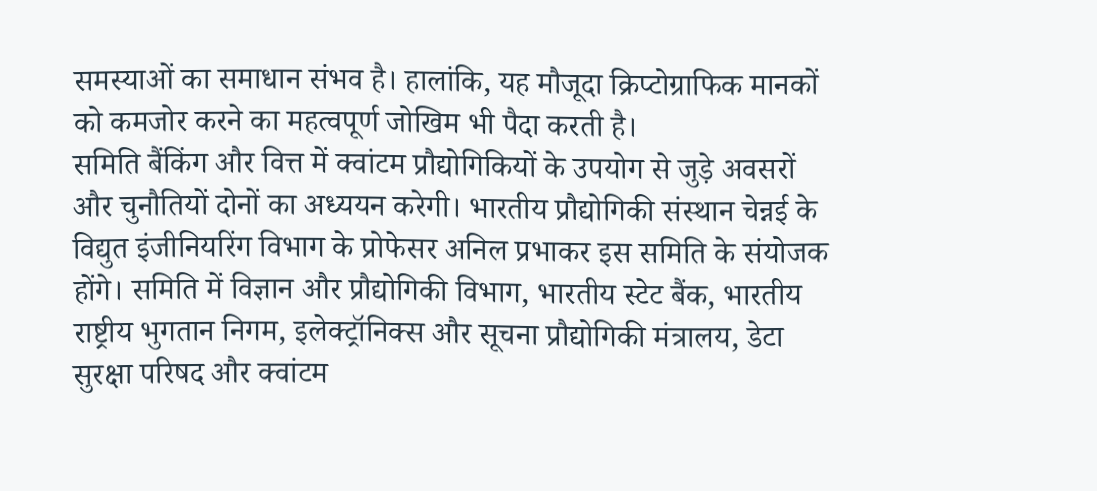समस्याओं का समाधान संभव है। हालांकि, यह मौजूदा क्रिप्टोग्राफिक मानकों को कमजोर करने का महत्वपूर्ण जोखिम भी पैदा करती है।
समिति बैंकिंग और वित्त में क्वांटम प्रौद्योगिकियों के उपयोग से जुड़े अवसरों और चुनौतियों दोनों का अध्ययन करेगी। भारतीय प्रौद्योगिकी संस्थान चेन्नई के विद्युत इंजीनियरिंग विभाग के प्रोफेसर अनिल प्रभाकर इस समिति के संयोजक होंगे। समिति में विज्ञान और प्रौद्योगिकी विभाग, भारतीय स्टेट बैंक, भारतीय राष्ट्रीय भुगतान निगम, इलेक्ट्रॉनिक्स और सूचना प्रौद्योगिकी मंत्रालय, डेटा सुरक्षा परिषद और क्वांटम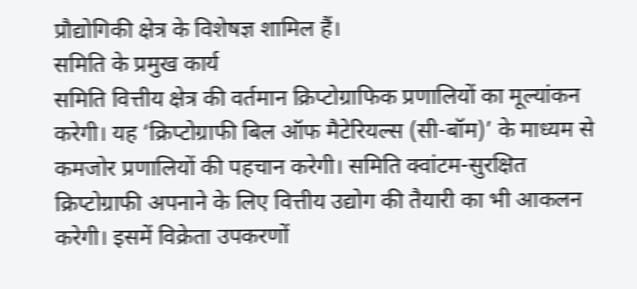प्रौद्योगिकी क्षेत्र के विशेषज्ञ शामिल हैं।
समिति के प्रमुख कार्य
समिति वित्तीय क्षेत्र की वर्तमान क्रिप्टोग्राफिक प्रणालियों का मूल्यांकन करेगी। यह ‘क्रिप्टोग्राफी बिल ऑफ मैटेरियल्स (सी-बॉम)’ के माध्यम से कमजोर प्रणालियों की पहचान करेगी। समिति क्वांटम-सुरक्षित क्रिप्टोग्राफी अपनाने के लिए वित्तीय उद्योग की तैयारी का भी आकलन करेगी। इसमें विक्रेता उपकरणों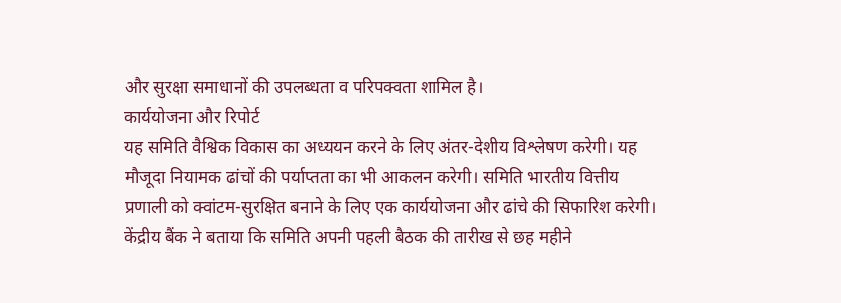और सुरक्षा समाधानों की उपलब्धता व परिपक्वता शामिल है।
कार्ययोजना और रिपोर्ट
यह समिति वैश्विक विकास का अध्ययन करने के लिए अंतर-देशीय विश्लेषण करेगी। यह मौजूदा नियामक ढांचों की पर्याप्तता का भी आकलन करेगी। समिति भारतीय वित्तीय प्रणाली को क्वांटम-सुरक्षित बनाने के लिए एक कार्ययोजना और ढांचे की सिफारिश करेगी। केंद्रीय बैंक ने बताया कि समिति अपनी पहली बैठक की तारीख से छह महीने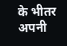के भीतर अपनी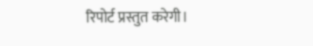रिपोर्ट प्रस्तुत करेगी।